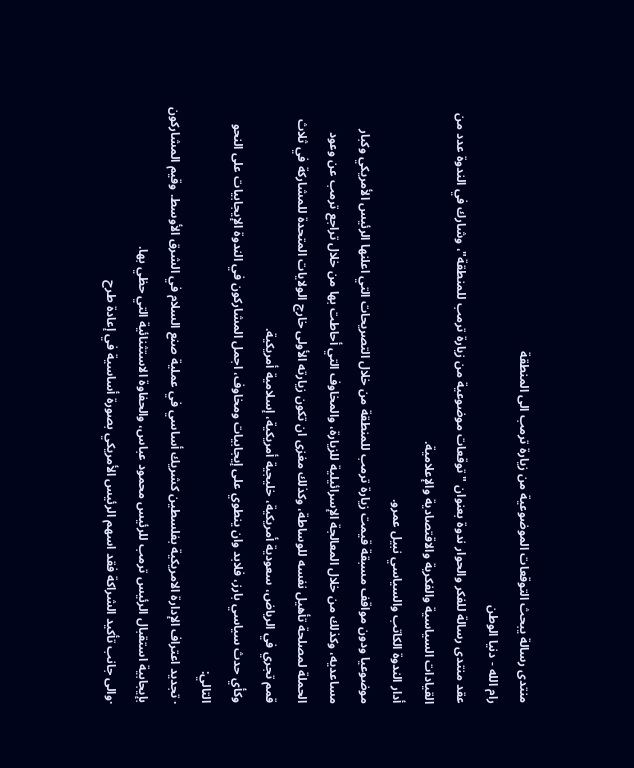منتدى رسالة يبحث التوقعات الموضوعية من زيارة ترمب الى المنطقة
رام الله - دنيا الوطن
عقد منتدى رسالة للفكر والحوار ندوة بعنوان "توقعات موضوعية من زيارة ترمب للمنطقة"، وشارك في الندوة عدد من القيادات السياسية والفكرية والاقتصادية والإعلامية.
أدار الندوة الكاتب والسياسي نبيل عمرو.
موضوعيا ودون مواقف مسبقة قيمت زيارة ترمب للمنطقة من خلال التصريحات التي اعلنها الرئيس الأمريكي وكبار مساعديه، وكذلك من خلال المعالجة الإسرائيلية للزيارة، والمخاوف التي أحاطت بها من خلال تراجع ترمب عن وعود الحملة لمصلحة تأهيل نفسه للوساطة، وكذلك مغزى ان تكون زيارته الأولى خارج الولايات المتحدة للمشاركة في ثلاث قمم تجري في الرياض، سعودية أمريكية، خليجية أمريكية، إسلامية أمريكية.
وكأي حدث سياسي بارز، فلابد وان ينطوي على إيجابيات ومخاوف، اجمل المشاركون في الندوة الإيجابيات على النحو التالي:
· تجديد اعتراف الإدارة الامريكية بفلسطين كشريك أساسي في عملية صنع السلام في الشرق الأوسط. وقيم المشاركون بإيجابية استقبال الرئيس ترمب للرئيس محمود عباس، والحفاوة الاستثنائية التي حظي بها.
·والى جانب تأكيد الشراكة فقد اسهم الرئيس الأمريكي بصورة أساسية في إعادة طرح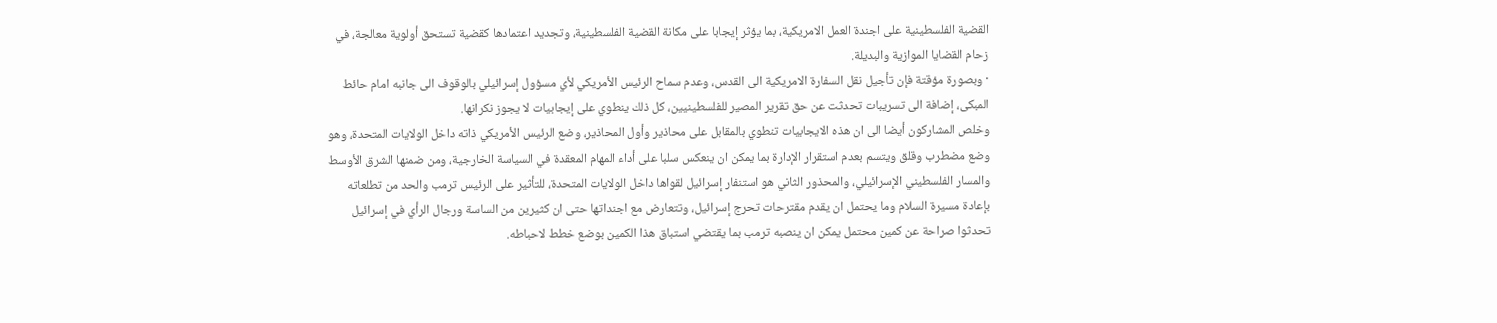القضية الفلسطينية على اجندة العمل الامريكية، بما يؤثر إيجابا على مكانة القضية الفلسطينية، وتجديد اعتمادها كقضية تستحق أولوية معالجة، في زحام القضايا الموازية والبديلة.
· وبصورة مؤقتة فإن تأجيل نقل السفارة الامريكية الى القدس، وعدم سماح الرئيس الأمريكي لأي مسؤول إسرائيلي بالوقوف الى جانبه امام حائط المبكى، إضافة الى تسريبات تحدثت عن حق تقرير المصير للفلسطينيين، كل ذلك ينطوي على إيجابيات لا يجوز نكرانها.
وخلص المشاركون أيضا الى ان هذه الايجابيات تنطوي بالمقابل على محاذير وأول المحاذير، وضع الرئيس الأمريكي ذاته داخل الولايات المتحدة، وهو وضع مضطرب وقلق ويتسم بعدم استقرار الإدارة بما يمكن ان ينعكس سلبا على أداء المهام المعقدة في السياسة الخارجية، ومن ضمنها الشرق الأوسط والمسار الفلسطيني الإسرائيلي، والمحذور الثاني هو استنفار إسرائيل لقواها داخل الولايات المتحدة، للتأثير على الرئيس ترمب والحد من تطلعاته بإعادة مسيرة السلام وما يحتمل ان يقدم مقترحات تحرج إسرائيل، وتتعارض مع اجنداتها حتى ان كثيرين من الساسة ورجال الرأي في إسرائيل تحدثوا صراحة عن كمين محتمل يمكن ان ينصبه ترمب بما يقتضي استباق هذا الكمين بوضع خطط لاحباطه.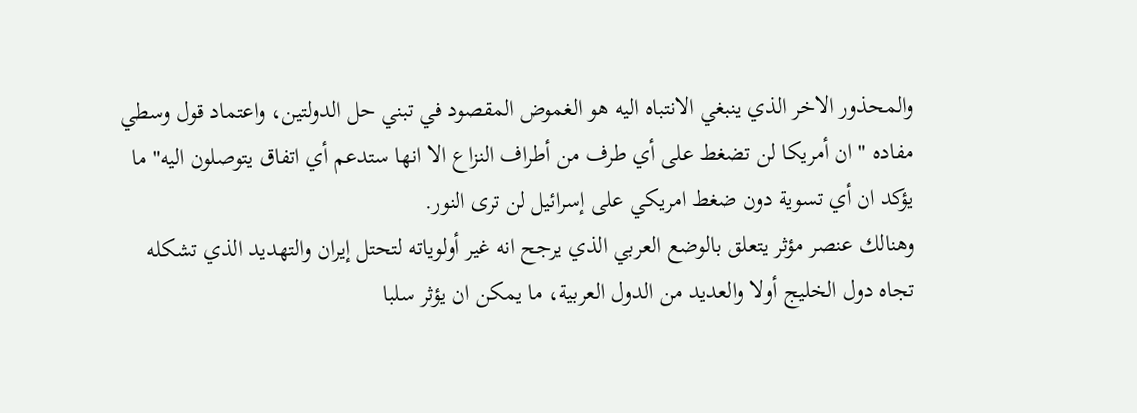والمحذور الاخر الذي ينبغي الانتباه اليه هو الغموض المقصود في تبني حل الدولتين، واعتماد قول وسطي مفاده " ان أمريكا لن تضغط على أي طرف من أطراف النزاع الا انها ستدعم أي اتفاق يتوصلون اليه" ما يؤكد ان أي تسوية دون ضغط امريكي على إسرائيل لن ترى النور.
وهنالك عنصر مؤثر يتعلق بالوضع العربي الذي يرجح انه غير أولوياته لتحتل إيران والتهديد الذي تشكله تجاه دول الخليج أولا والعديد من الدول العربية، ما يمكن ان يؤثر سلبا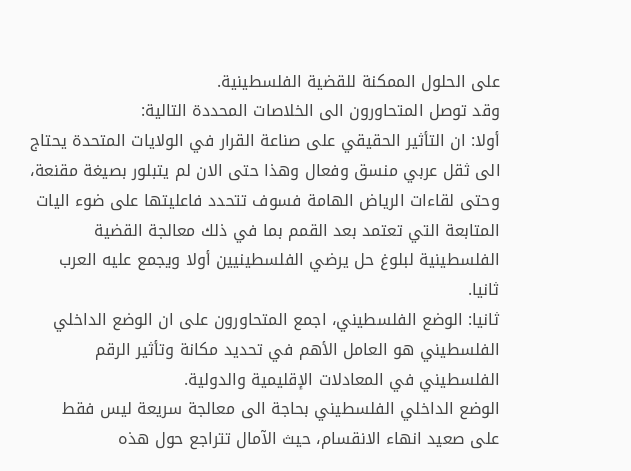على الحلول الممكنة للقضية الفلسطينية.
وقد توصل المتحاورون الى الخلاصات المحددة التالية:
أولا: ان التأثير الحقيقي على صناعة القرار في الولايات المتحدة يحتاج الى ثقل عربي منسق وفعال وهذا حتى الان لم يتبلور بصيغة مقنعة، وحتى لقاءات الرياض الهامة فسوف تتحدد فاعليتها على ضوء اليات المتابعة التي تعتمد بعد القمم بما في ذلك معالجة القضية الفلسطينية لبلوغ حل يرضي الفلسطينيين أولا ويجمع عليه العرب ثانيا.
ثانيا: الوضع الفلسطيني، اجمع المتحاورون على ان الوضع الداخلي الفلسطيني هو العامل الأهم في تحديد مكانة وتأثير الرقم الفلسطيني في المعادلات الإقليمية والدولية.
الوضع الداخلي الفلسطيني بحاجة الى معالجة سريعة ليس فقط على صعيد انهاء الانقسام، حيث الآمال تتراجع حول هذه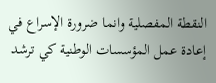النقطة المفصلية وانما ضرورة الإسراع في إعادة عمل المؤسسات الوطنية كي ترشد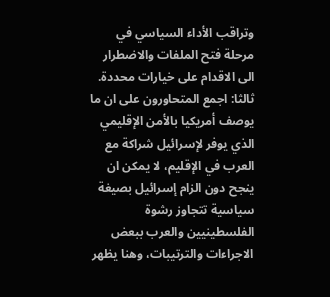وتراقب الأداء السياسي في مرحلة فتح الملفات والاضطرار الى الاقدام على خيارات محددة.
ثالثا: اجمع المتحاورون على ان ما يوصف أمريكيا بالأمن الإقليمي الذي يوفر لإسرائيل شراكة مع العرب في الإقليم، لا يمكن ان ينجح دون الزام إسرائيل بصيغة سياسية تتجاوز رشوة الفلسطينيين والعرب ببعض الاجراءات والترتيبات، وهنا يظهر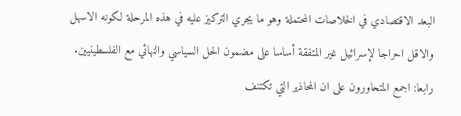البعد الاقتصادي في الخلاصات المحتملة وهو ما يجري التركيز عليه في هذه المرحلة لكونه الاسهل والاقل احراجا لإسرائيل غير المتفقة أساسا على مضمون الحل السياسي والنهائي مع الفلسطينيين.
رابعا: اجمع المتحاورون على ان المحاذير التي تكتنف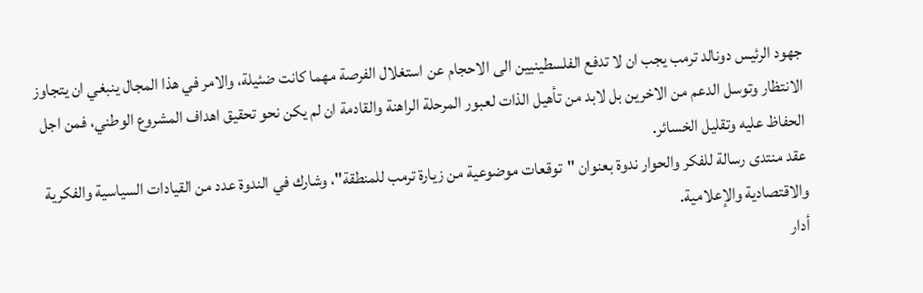جهود الرئيس دونالد ترمب يجب ان لا تدفع الفلسطينيين الى الاحجام عن استغلال الفرصة مهما كانت ضئيلة، والامر في هذا المجال ينبغي ان يتجاوز الانتظار وتوسل الدعم من الاخرين بل لابد من تأهيل الذات لعبور المرحلة الراهنة والقادمة ان لم يكن نحو تحقيق اهداف المشروع الوطني، فمن اجل الحفاظ عليه وتقليل الخسائر.
عقد منتدى رسالة للفكر والحوار ندوة بعنوان "توقعات موضوعية من زيارة ترمب للمنطقة"، وشارك في الندوة عدد من القيادات السياسية والفكرية والاقتصادية والإعلامية.
أدار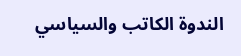الندوة الكاتب والسياسي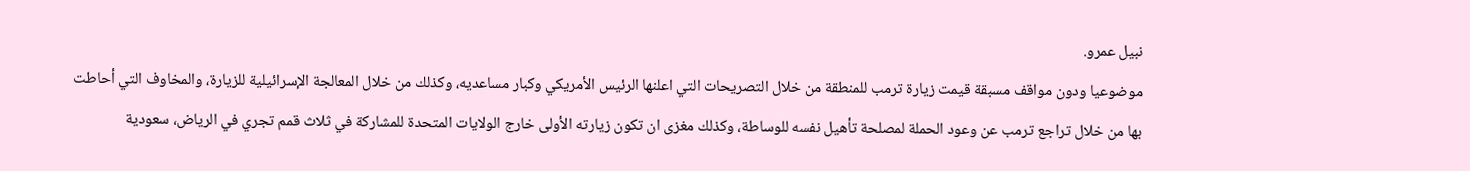نبيل عمرو.
موضوعيا ودون مواقف مسبقة قيمت زيارة ترمب للمنطقة من خلال التصريحات التي اعلنها الرئيس الأمريكي وكبار مساعديه، وكذلك من خلال المعالجة الإسرائيلية للزيارة، والمخاوف التي أحاطت بها من خلال تراجع ترمب عن وعود الحملة لمصلحة تأهيل نفسه للوساطة، وكذلك مغزى ان تكون زيارته الأولى خارج الولايات المتحدة للمشاركة في ثلاث قمم تجري في الرياض، سعودية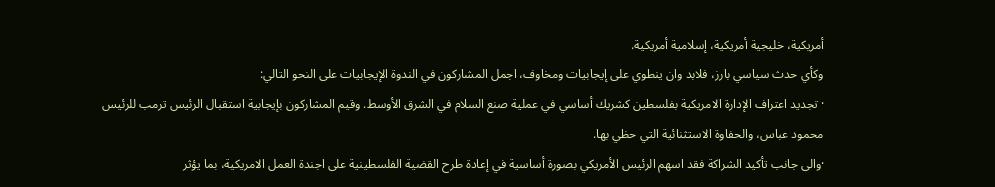أمريكية، خليجية أمريكية، إسلامية أمريكية.
وكأي حدث سياسي بارز، فلابد وان ينطوي على إيجابيات ومخاوف، اجمل المشاركون في الندوة الإيجابيات على النحو التالي:
· تجديد اعتراف الإدارة الامريكية بفلسطين كشريك أساسي في عملية صنع السلام في الشرق الأوسط. وقيم المشاركون بإيجابية استقبال الرئيس ترمب للرئيس محمود عباس، والحفاوة الاستثنائية التي حظي بها.
·والى جانب تأكيد الشراكة فقد اسهم الرئيس الأمريكي بصورة أساسية في إعادة طرح القضية الفلسطينية على اجندة العمل الامريكية، بما يؤثر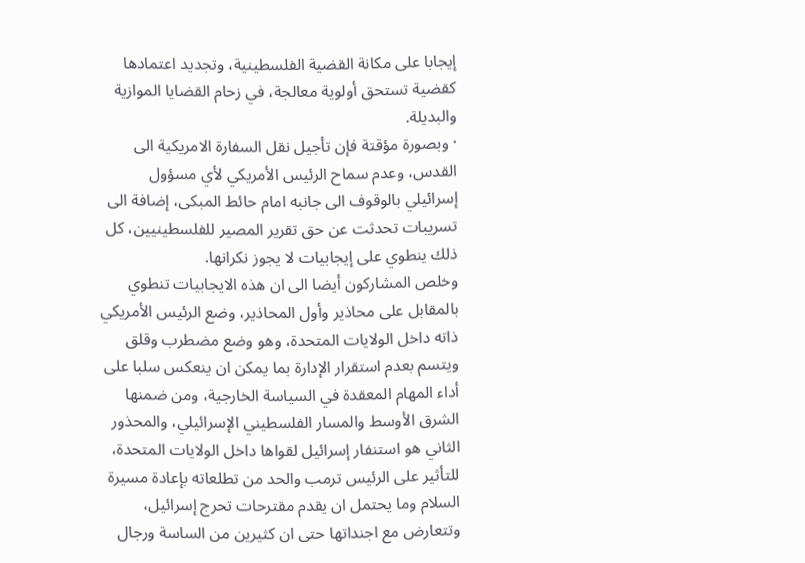إيجابا على مكانة القضية الفلسطينية، وتجديد اعتمادها كقضية تستحق أولوية معالجة، في زحام القضايا الموازية والبديلة.
· وبصورة مؤقتة فإن تأجيل نقل السفارة الامريكية الى القدس، وعدم سماح الرئيس الأمريكي لأي مسؤول إسرائيلي بالوقوف الى جانبه امام حائط المبكى، إضافة الى تسريبات تحدثت عن حق تقرير المصير للفلسطينيين، كل ذلك ينطوي على إيجابيات لا يجوز نكرانها.
وخلص المشاركون أيضا الى ان هذه الايجابيات تنطوي بالمقابل على محاذير وأول المحاذير، وضع الرئيس الأمريكي ذاته داخل الولايات المتحدة، وهو وضع مضطرب وقلق ويتسم بعدم استقرار الإدارة بما يمكن ان ينعكس سلبا على أداء المهام المعقدة في السياسة الخارجية، ومن ضمنها الشرق الأوسط والمسار الفلسطيني الإسرائيلي، والمحذور الثاني هو استنفار إسرائيل لقواها داخل الولايات المتحدة، للتأثير على الرئيس ترمب والحد من تطلعاته بإعادة مسيرة السلام وما يحتمل ان يقدم مقترحات تحرج إسرائيل، وتتعارض مع اجنداتها حتى ان كثيرين من الساسة ورجال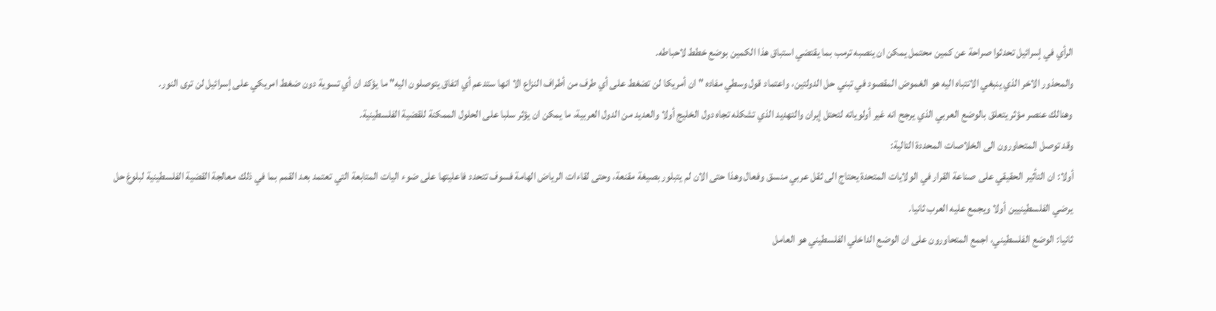الرأي في إسرائيل تحدثوا صراحة عن كمين محتمل يمكن ان ينصبه ترمب بما يقتضي استباق هذا الكمين بوضع خطط لاحباطه.
والمحذور الاخر الذي ينبغي الانتباه اليه هو الغموض المقصود في تبني حل الدولتين، واعتماد قول وسطي مفاده " ان أمريكا لن تضغط على أي طرف من أطراف النزاع الا انها ستدعم أي اتفاق يتوصلون اليه" ما يؤكد ان أي تسوية دون ضغط امريكي على إسرائيل لن ترى النور.
وهنالك عنصر مؤثر يتعلق بالوضع العربي الذي يرجح انه غير أولوياته لتحتل إيران والتهديد الذي تشكله تجاه دول الخليج أولا والعديد من الدول العربية، ما يمكن ان يؤثر سلبا على الحلول الممكنة للقضية الفلسطينية.
وقد توصل المتحاورون الى الخلاصات المحددة التالية:
أولا: ان التأثير الحقيقي على صناعة القرار في الولايات المتحدة يحتاج الى ثقل عربي منسق وفعال وهذا حتى الان لم يتبلور بصيغة مقنعة، وحتى لقاءات الرياض الهامة فسوف تتحدد فاعليتها على ضوء اليات المتابعة التي تعتمد بعد القمم بما في ذلك معالجة القضية الفلسطينية لبلوغ حل يرضي الفلسطينيين أولا ويجمع عليه العرب ثانيا.
ثانيا: الوضع الفلسطيني، اجمع المتحاورون على ان الوضع الداخلي الفلسطيني هو العامل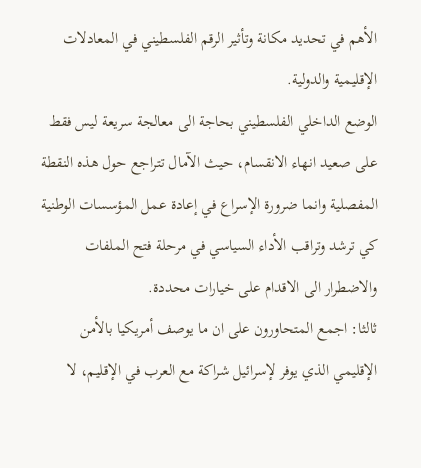الأهم في تحديد مكانة وتأثير الرقم الفلسطيني في المعادلات الإقليمية والدولية.
الوضع الداخلي الفلسطيني بحاجة الى معالجة سريعة ليس فقط على صعيد انهاء الانقسام، حيث الآمال تتراجع حول هذه النقطة المفصلية وانما ضرورة الإسراع في إعادة عمل المؤسسات الوطنية كي ترشد وتراقب الأداء السياسي في مرحلة فتح الملفات والاضطرار الى الاقدام على خيارات محددة.
ثالثا: اجمع المتحاورون على ان ما يوصف أمريكيا بالأمن الإقليمي الذي يوفر لإسرائيل شراكة مع العرب في الإقليم، لا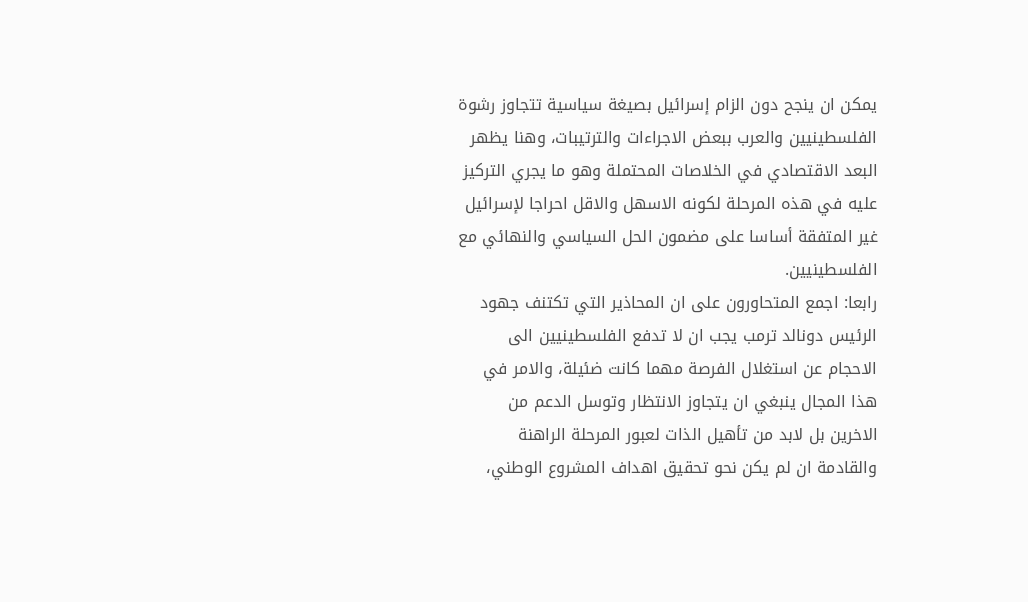يمكن ان ينجح دون الزام إسرائيل بصيغة سياسية تتجاوز رشوة الفلسطينيين والعرب ببعض الاجراءات والترتيبات، وهنا يظهر البعد الاقتصادي في الخلاصات المحتملة وهو ما يجري التركيز عليه في هذه المرحلة لكونه الاسهل والاقل احراجا لإسرائيل غير المتفقة أساسا على مضمون الحل السياسي والنهائي مع الفلسطينيين.
رابعا: اجمع المتحاورون على ان المحاذير التي تكتنف جهود الرئيس دونالد ترمب يجب ان لا تدفع الفلسطينيين الى الاحجام عن استغلال الفرصة مهما كانت ضئيلة، والامر في هذا المجال ينبغي ان يتجاوز الانتظار وتوسل الدعم من الاخرين بل لابد من تأهيل الذات لعبور المرحلة الراهنة والقادمة ان لم يكن نحو تحقيق اهداف المشروع الوطني،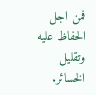فمن اجل الحفاظ عليه وتقليل الخسائر.